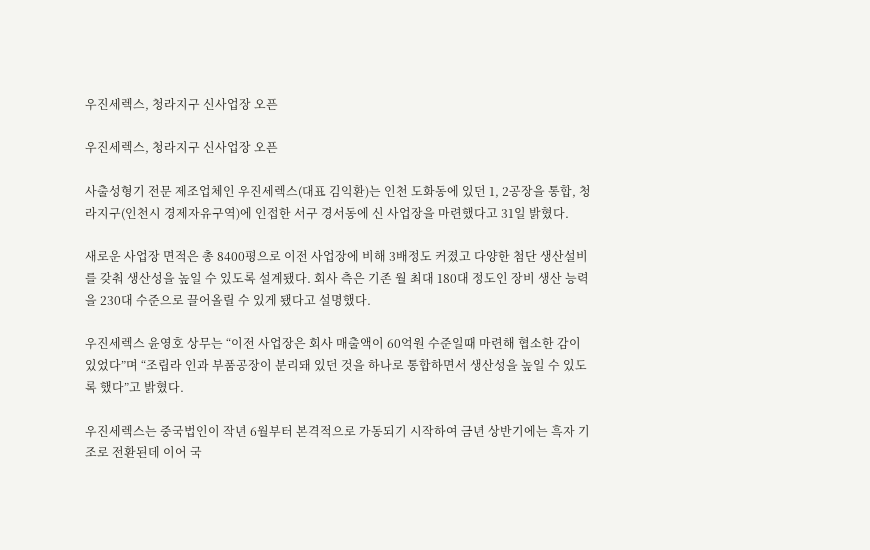우진세렉스, 청라지구 신사업장 오픈

우진세렉스, 청라지구 신사업장 오픈

사출성형기 전문 제조업체인 우진세렉스(대표 김익환)는 인천 도화동에 있던 1, 2공장을 통합, 청라지구(인천시 경제자유구역)에 인접한 서구 경서동에 신 사업장을 마련했다고 31일 밝혔다.

새로운 사업장 면적은 총 8400평으로 이전 사업장에 비해 3배정도 커졌고 다양한 첨단 생산설비를 갖춰 생산성을 높일 수 있도록 설계됐다. 회사 측은 기존 월 최대 180대 정도인 장비 생산 능력을 230대 수준으로 끌어올릴 수 있게 됐다고 설명했다.

우진세렉스 윤영호 상무는 “이전 사업장은 회사 매출액이 60억원 수준일때 마련해 협소한 감이 있었다”며 “조립라 인과 부품공장이 분리돼 있던 것을 하나로 통합하면서 생산성을 높일 수 있도록 했다”고 밝혔다.

우진세렉스는 중국법인이 작년 6월부터 본격적으로 가동되기 시작하여 금년 상반기에는 흑자 기조로 전환된데 이어 국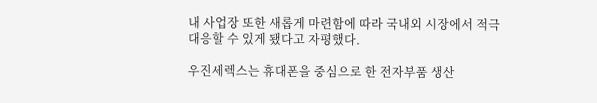내 사업장 또한 새롭게 마련함에 따라 국내외 시장에서 적극 대응할 수 있게 됐다고 자평했다.

우진세렉스는 휴대폰을 중심으로 한 전자부품 생산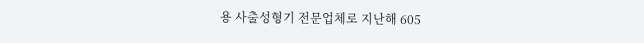용 사출성형기 전문업체로 지난해 605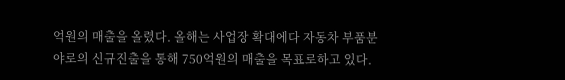억원의 매출을 올렸다. 올해는 사업장 확대에다 자동차 부품분야로의 신규진출을 통해 750억원의 매출을 목표로하고 있다.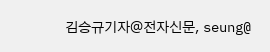김승규기자@전자신문, seung@